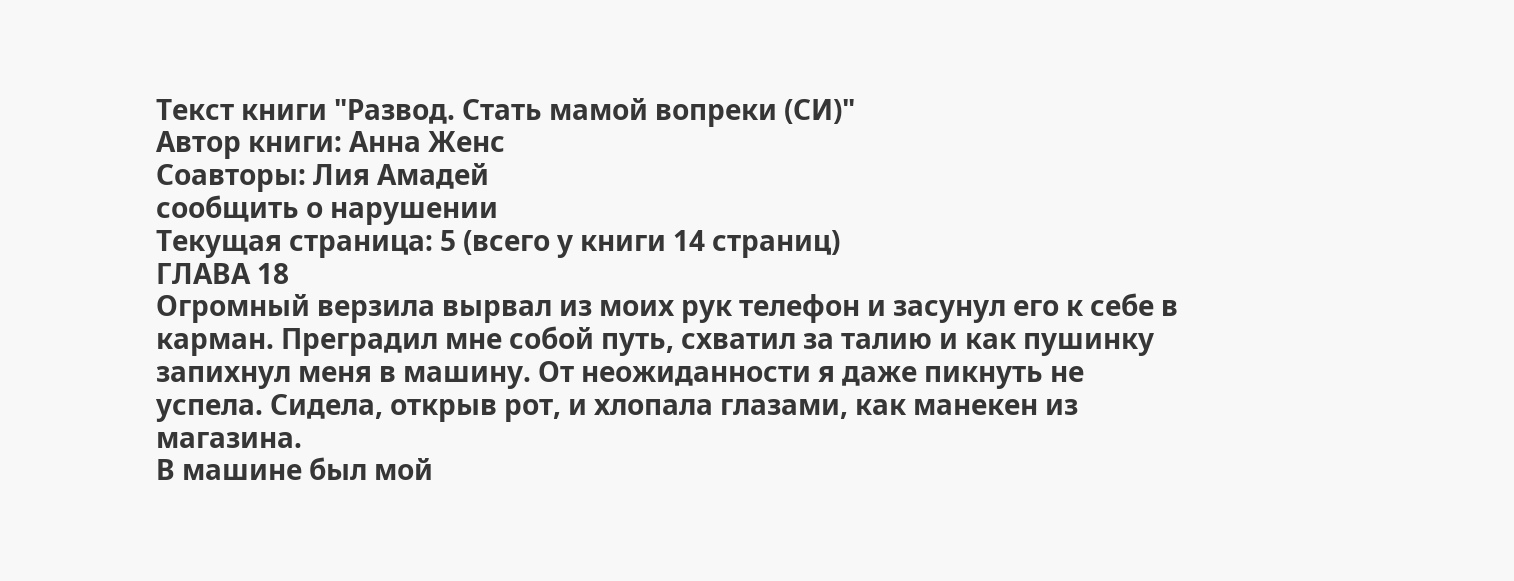Текст книги "Развод. Стать мамой вопреки (СИ)"
Автор книги: Анна Женс
Соавторы: Лия Амадей
сообщить о нарушении
Текущая страница: 5 (всего у книги 14 страниц)
ГЛАВА 18
Огромный верзила вырвал из моих рук телефон и засунул его к себе в карман. Преградил мне собой путь, схватил за талию и как пушинку запихнул меня в машину. От неожиданности я даже пикнуть не успела. Сидела, открыв рот, и хлопала глазами, как манекен из магазина.
В машине был мой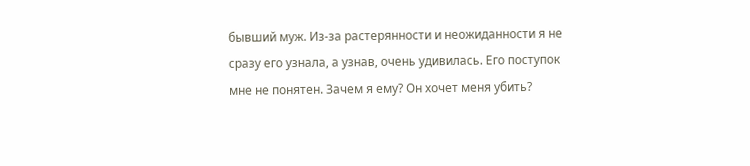бывший муж. Из-за растерянности и неожиданности я не сразу его узнала, а узнав, очень удивилась. Его поступок мне не понятен. Зачем я ему? Он хочет меня убить?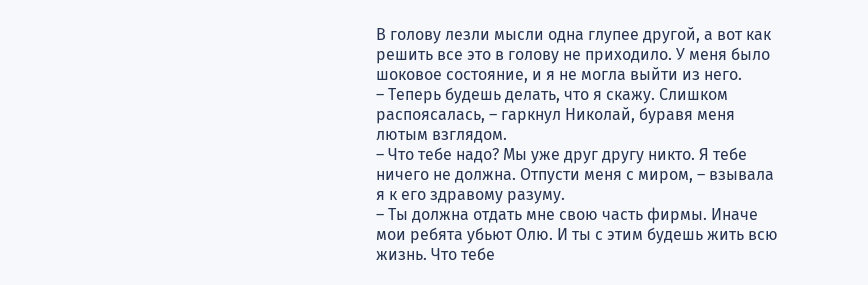В голову лезли мысли одна глупее другой, а вот как решить все это в голову не приходило. У меня было шоковое состояние, и я не могла выйти из него.
– Теперь будешь делать, что я скажу. Слишком распоясалась, – гаркнул Николай, буравя меня лютым взглядом.
– Что тебе надо? Мы уже друг другу никто. Я тебе ничего не должна. Отпусти меня с миром, – взывала я к его здравому разуму.
– Ты должна отдать мне свою часть фирмы. Иначе мои ребята убьют Олю. И ты с этим будешь жить всю жизнь. Что тебе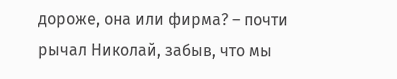дороже, она или фирма? – почти рычал Николай, забыв, что мы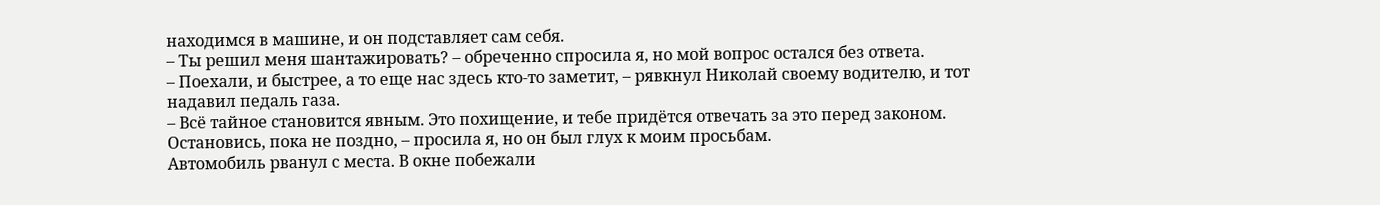находимся в машине, и он подставляет сам себя.
– Ты решил меня шантажировать? – обреченно спросила я, но мой вопрос остался без ответа.
– Поехали, и быстрее, а то еще нас здесь кто-то заметит, – рявкнул Николай своему водителю, и тот надавил педаль газа.
– Всё тайное становится явным. Это похищение, и тебе придётся отвечать за это перед законом. Остановись, пока не поздно, – просила я, но он был глух к моим просьбам.
Автомобиль рванул с места. В окне побежали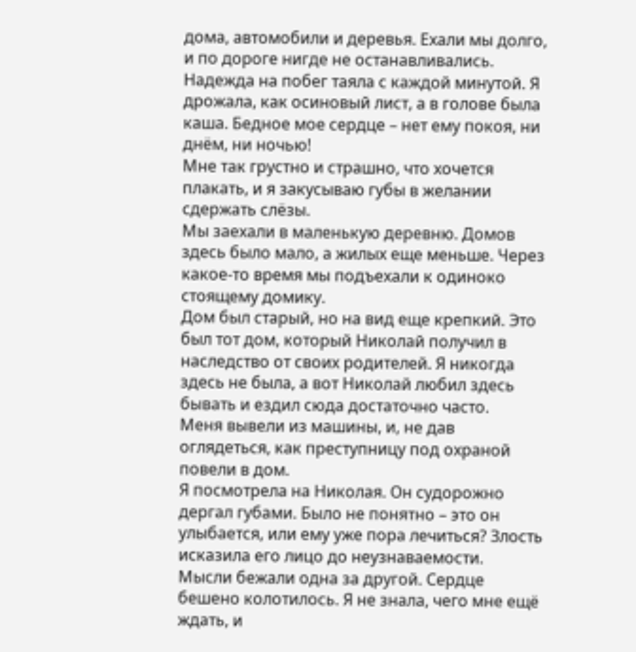дома, автомобили и деревья. Ехали мы долго, и по дороге нигде не останавливались. Надежда на побег таяла с каждой минутой. Я дрожала, как осиновый лист, а в голове была каша. Бедное мое сердце – нет ему покоя, ни днём, ни ночью!
Мне так грустно и страшно, что хочется плакать, и я закусываю губы в желании сдержать слёзы.
Мы заехали в маленькую деревню. Домов здесь было мало, а жилых еще меньше. Через какое-то время мы подъехали к одиноко стоящему домику.
Дом был старый, но на вид еще крепкий. Это был тот дом, который Николай получил в наследство от своих родителей. Я никогда здесь не была, а вот Николай любил здесь бывать и ездил сюда достаточно часто.
Меня вывели из машины, и, не дав оглядеться, как преступницу под охраной повели в дом.
Я посмотрела на Николая. Он судорожно дергал губами. Было не понятно – это он улыбается, или ему уже пора лечиться? Злость исказила его лицо до неузнаваемости.
Мысли бежали одна за другой. Сердце бешено колотилось. Я не знала, чего мне ещё ждать, и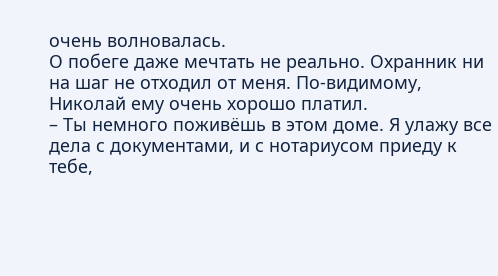очень волновалась.
О побеге даже мечтать не реально. Охранник ни на шаг не отходил от меня. По-видимому, Николай ему очень хорошо платил.
– Ты немного поживёшь в этом доме. Я улажу все дела с документами, и с нотариусом приеду к тебе,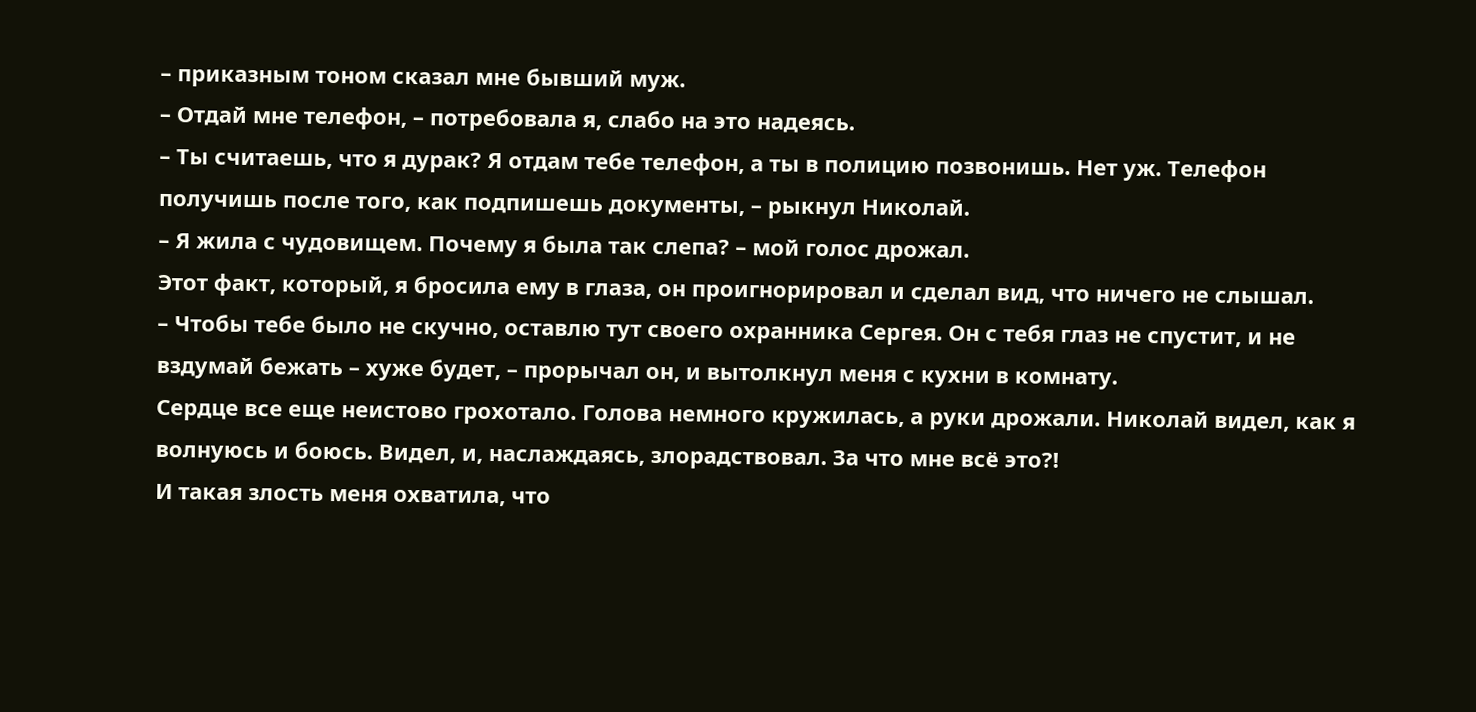– приказным тоном сказал мне бывший муж.
– Отдай мне телефон, – потребовала я, слабо на это надеясь.
– Ты считаешь, что я дурак? Я отдам тебе телефон, а ты в полицию позвонишь. Нет уж. Телефон получишь после того, как подпишешь документы, – рыкнул Николай.
– Я жила с чудовищем. Почему я была так слепа? – мой голос дрожал.
Этот факт, который, я бросила ему в глаза, он проигнорировал и сделал вид, что ничего не слышал.
– Чтобы тебе было не скучно, оставлю тут своего охранника Сергея. Он с тебя глаз не спустит, и не вздумай бежать – хуже будет, – прорычал он, и вытолкнул меня с кухни в комнату.
Сердце все еще неистово грохотало. Голова немного кружилась, а руки дрожали. Николай видел, как я волнуюсь и боюсь. Видел, и, наслаждаясь, злорадствовал. За что мне всё это?!
И такая злость меня охватила, что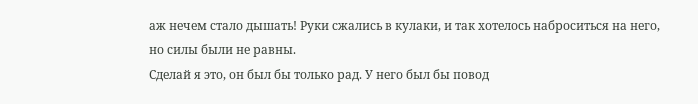аж нечем стало дышать! Руки сжались в кулаки, и так хотелось наброситься на него, но силы были не равны.
Сделай я это, он был бы только рад. У него был бы повод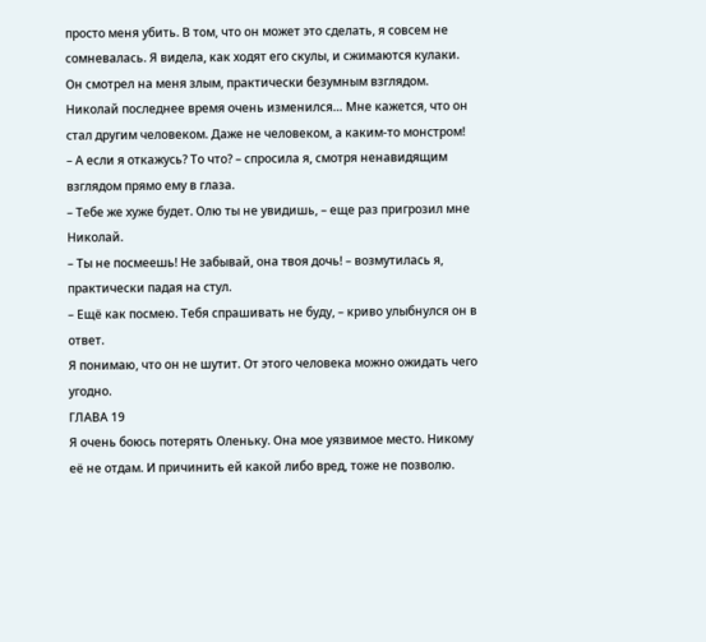просто меня убить. В том, что он может это сделать, я совсем не сомневалась. Я видела, как ходят его скулы, и сжимаются кулаки. Он смотрел на меня злым, практически безумным взглядом. Николай последнее время очень изменился… Мне кажется, что он стал другим человеком. Даже не человеком, а каким-то монстром!
– А если я откажусь? То что? – спросила я, смотря ненавидящим взглядом прямо ему в глаза.
– Тебе же хуже будет. Олю ты не увидишь, – еще раз пригрозил мне Николай.
– Ты не посмеешь! Не забывай, она твоя дочь! – возмутилась я, практически падая на стул.
– Ещё как посмею. Тебя спрашивать не буду, – криво улыбнулся он в ответ.
Я понимаю, что он не шутит. От этого человека можно ожидать чего угодно.
ГЛАВА 19
Я очень боюсь потерять Оленьку. Она мое уязвимое место. Никому её не отдам. И причинить ей какой либо вред, тоже не позволю.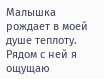Малышка рождает в моей душе теплоту. Рядом с ней я ощущаю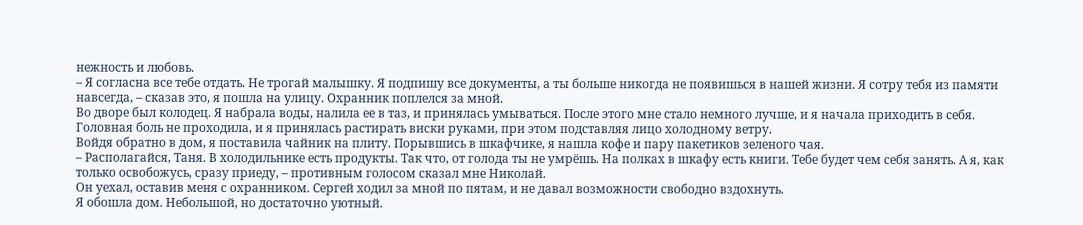нежность и любовь.
– Я согласна все тебе отдать. Не трогай малышку. Я подпишу все документы, а ты больше никогда не появишься в нашей жизни. Я сотру тебя из памяти навсегда, – сказав это, я пошла на улицу. Охранник поплелся за мной.
Во дворе был колодец. Я набрала воды, налила ее в таз, и принялась умываться. После этого мне стало немного лучше, и я начала приходить в себя.
Головная боль не проходила, и я принялась растирать виски руками, при этом подставляя лицо холодному ветру.
Войдя обратно в дом, я поставила чайник на плиту. Порывшись в шкафчике, я нашла кофе и пару пакетиков зеленого чая.
– Располагайся, Таня. В холодильнике есть продукты. Так что, от голода ты не умрёшь. На полках в шкафу есть книги. Тебе будет чем себя занять. А я, как только освобожусь, сразу приеду, – противным голосом сказал мне Николай.
Он уехал, оставив меня с охранником. Сергей ходил за мной по пятам, и не давал возможности свободно вздохнуть.
Я обошла дом. Небольшой, но достаточно уютный.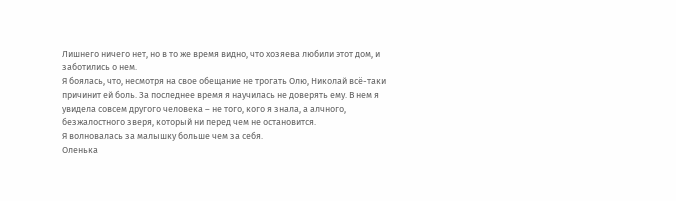Лишнего ничего нет, но в то же время видно, что хозяева любили этот дом, и заботились о нем.
Я боялась, что, несмотря на свое обещание не трогать Олю, Николай всё-таки причинит ей боль. За последнее время я научилась не доверять ему. В нем я увидела совсем другого человека – не того, кого я знала, а алчного, безжалостного зверя, который ни перед чем не остановится.
Я волновалась за малышку больше чем за себя.
Оленька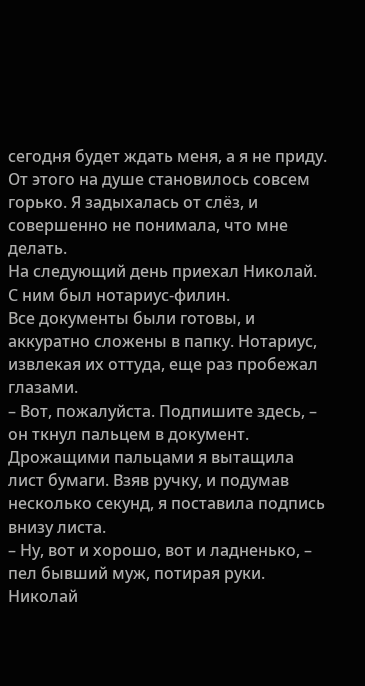сегодня будет ждать меня, а я не приду. От этого на душе становилось совсем горько. Я задыхалась от слёз, и совершенно не понимала, что мне делать.
На следующий день приехал Николай. С ним был нотариус-филин.
Все документы были готовы, и аккуратно сложены в папку. Нотариус, извлекая их оттуда, еще раз пробежал глазами.
– Вот, пожалуйста. Подпишите здесь, – он ткнул пальцем в документ.
Дрожащими пальцами я вытащила лист бумаги. Взяв ручку, и подумав несколько секунд, я поставила подпись внизу листа.
– Ну, вот и хорошо, вот и ладненько, – пел бывший муж, потирая руки.
Николай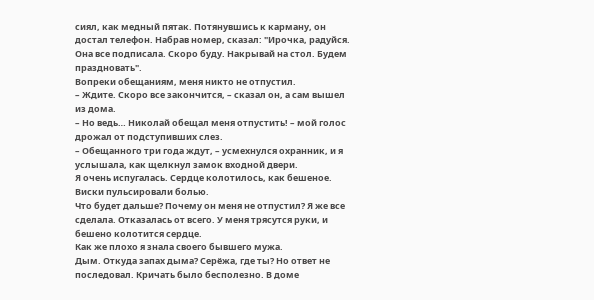сиял, как медный пятак. Потянувшись к карману, он достал телефон. Набрав номер, сказал: "Ирочка, радуйся. Она все подписала. Скоро буду. Накрывай на стол. Будем праздновать".
Вопреки обещаниям, меня никто не отпустил.
– Ждите. Скоро все закончится, – сказал он, а сам вышел из дома.
– Но ведь… Николай обещал меня отпустить! – мой голос дрожал от подступивших слез.
– Обещанного три года ждут, – усмехнулся охранник, и я услышала, как щелкнул замок входной двери.
Я очень испугалась. Сердце колотилось, как бешеное. Виски пульсировали болью.
Что будет дальше? Почему он меня не отпустил? Я же все сделала. Отказалась от всего. У меня трясутся руки, и бешено колотится сердце.
Как же плохо я знала своего бывшего мужа.
Дым. Откуда запах дыма? Серёжа, где ты? Но ответ не последовал. Кричать было бесполезно. В доме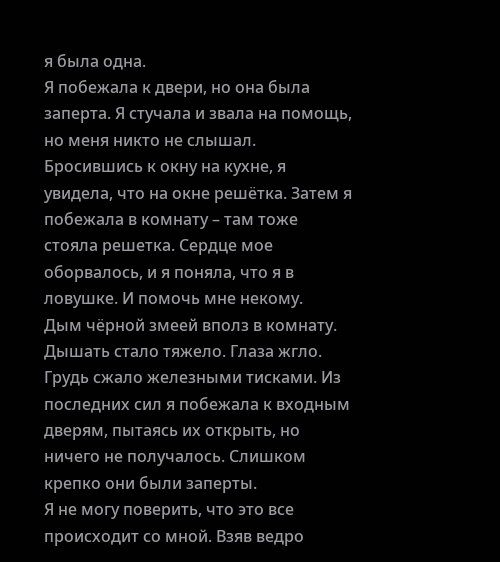я была одна.
Я побежала к двери, но она была заперта. Я стучала и звала на помощь, но меня никто не слышал. Бросившись к окну на кухне, я увидела, что на окне решётка. Затем я побежала в комнату – там тоже стояла решетка. Сердце мое оборвалось, и я поняла, что я в ловушке. И помочь мне некому.
Дым чёрной змеей вполз в комнату. Дышать стало тяжело. Глаза жгло. Грудь сжало железными тисками. Из последних сил я побежала к входным дверям, пытаясь их открыть, но ничего не получалось. Слишком крепко они были заперты.
Я не могу поверить, что это все происходит со мной. Взяв ведро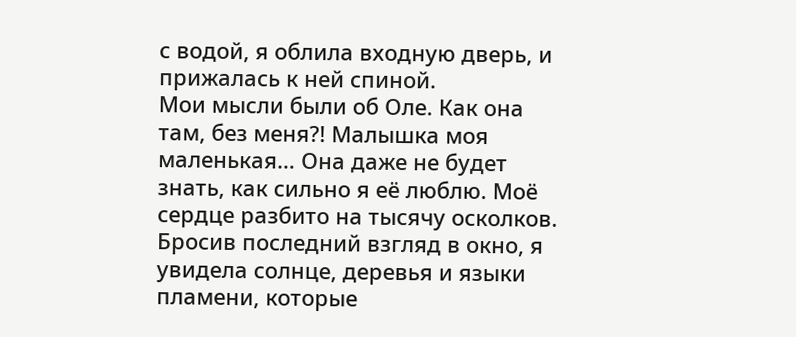с водой, я облила входную дверь, и прижалась к ней спиной.
Мои мысли были об Оле. Как она там, без меня?! Малышка моя маленькая… Она даже не будет знать, как сильно я её люблю. Моё сердце разбито на тысячу осколков.
Бросив последний взгляд в окно, я увидела солнце, деревья и языки пламени, которые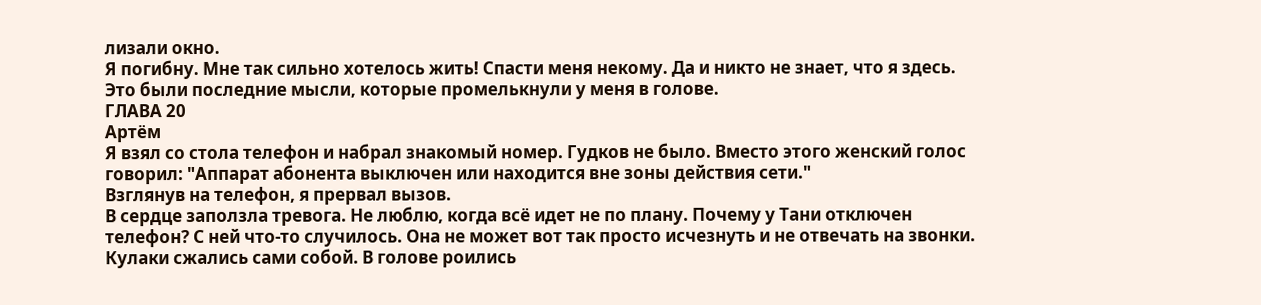лизали окно.
Я погибну. Мне так сильно хотелось жить! Спасти меня некому. Да и никто не знает, что я здесь. Это были последние мысли, которые промелькнули у меня в голове.
ГЛАВА 20
Артём
Я взял со стола телефон и набрал знакомый номер. Гудков не было. Вместо этого женский голос говорил: "Аппарат абонента выключен или находится вне зоны действия сети."
Взглянув на телефон, я прервал вызов.
В сердце заползла тревога. Не люблю, когда всё идет не по плану. Почему у Тани отключен телефон? С ней что-то случилось. Она не может вот так просто исчезнуть и не отвечать на звонки.
Кулаки сжались сами собой. В голове роились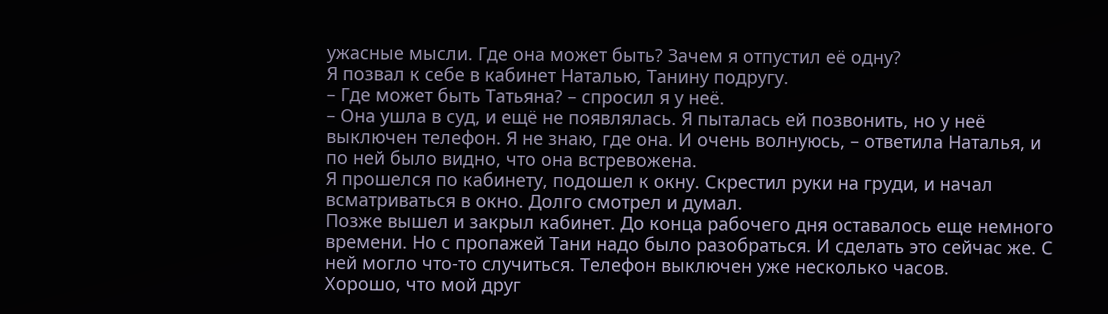ужасные мысли. Где она может быть? Зачем я отпустил её одну?
Я позвал к себе в кабинет Наталью, Танину подругу.
– Где может быть Татьяна? – спросил я у неё.
– Она ушла в суд, и ещё не появлялась. Я пыталась ей позвонить, но у неё выключен телефон. Я не знаю, где она. И очень волнуюсь, – ответила Наталья, и по ней было видно, что она встревожена.
Я прошелся по кабинету, подошел к окну. Скрестил руки на груди, и начал всматриваться в окно. Долго смотрел и думал.
Позже вышел и закрыл кабинет. До конца рабочего дня оставалось еще немного времени. Но с пропажей Тани надо было разобраться. И сделать это сейчас же. С ней могло что-то случиться. Телефон выключен уже несколько часов.
Хорошо, что мой друг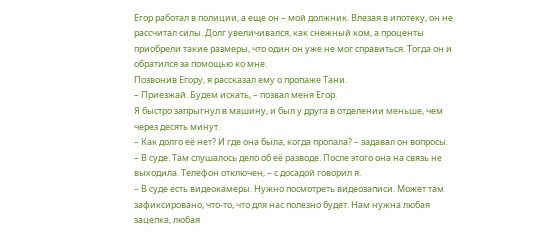Егор работал в полиции, а еще он – мой должник. Влезая в ипотеку, он не рассчитал силы. Долг увеличивался, как снежный ком, а проценты приобрели такие размеры, что один он уже не мог справиться. Тогда он и обратился за помощью ко мне.
Позвонив Егору, я рассказал ему о пропаже Тани.
– Приезжай. Будем искать, – позвал меня Егор.
Я быстро запрыгнул в машину, и был у друга в отделении меньше, чем через десять минут.
– Как долго её нет? И где она была, когда пропала? – задавал он вопросы.
– В суде. Там слушалось дело об её разводе. После этого она на связь не выходила. Телефон отключен, – с досадой говорил я.
– В суде есть видеокамеры. Нужно посмотреть видеозаписи. Может там зафиксировано, что-то, что для нас полезно будет. Нам нужна любая зацепка, любая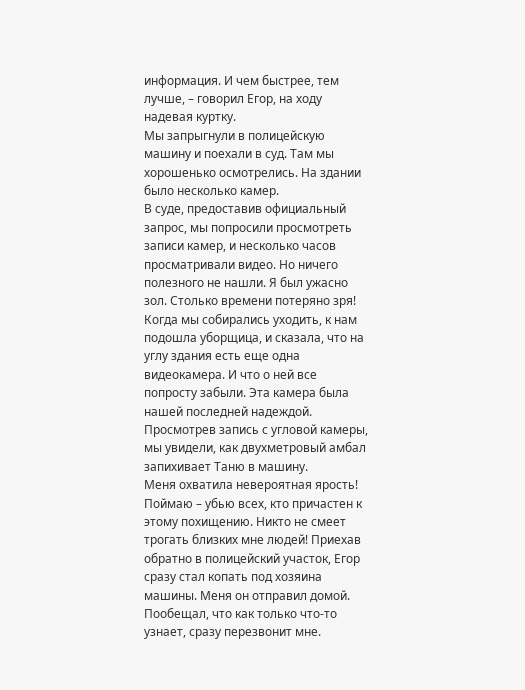информация. И чем быстрее, тем лучше, – говорил Егор, на ходу надевая куртку.
Мы запрыгнули в полицейскую машину и поехали в суд. Там мы хорошенько осмотрелись. На здании было несколько камер.
В суде, предоставив официальный запрос, мы попросили просмотреть записи камер, и несколько часов просматривали видео. Но ничего полезного не нашли. Я был ужасно зол. Столько времени потеряно зря!
Когда мы собирались уходить, к нам подошла уборщица, и сказала, что на углу здания есть еще одна видеокамера. И что о ней все попросту забыли. Эта камера была нашей последней надеждой. Просмотрев запись с угловой камеры, мы увидели, как двухметровый амбал запихивает Таню в машину.
Меня охватила невероятная ярость! Поймаю – убью всех, кто причастен к этому похищению. Никто не смеет трогать близких мне людей! Приехав обратно в полицейский участок, Егор сразу стал копать под хозяина машины. Меня он отправил домой. Пообещал, что как только что-то узнает, сразу перезвонит мне.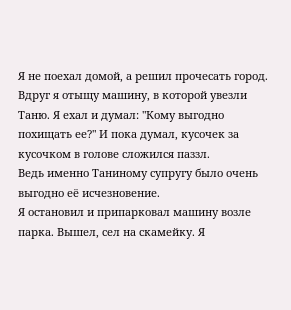Я не поехал домой, а решил прочесать город. Вдруг я отыщу машину, в которой увезли Таню. Я ехал и думал: "Кому выгодно похищать ее?" И пока думал, кусочек за кусочком в голове сложился паззл.
Ведь именно Таниному супругу было очень выгодно её исчезновение.
Я остановил и припарковал машину возле парка. Вышел, сел на скамейку. Я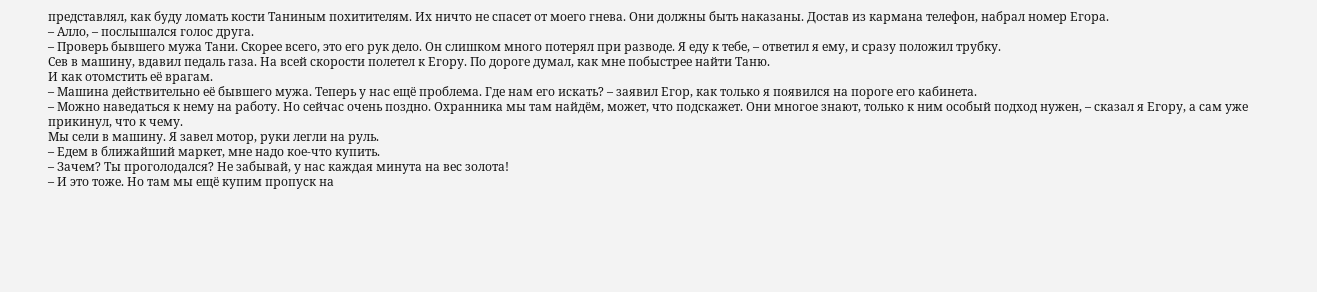представлял, как буду ломать кости Таниным похитителям. Их ничто не спасет от моего гнева. Они должны быть наказаны. Достав из кармана телефон, набрал номер Егора.
– Алло, – послышался голос друга.
– Проверь бывшего мужа Тани. Скорее всего, это его рук дело. Он слишком много потерял при разводе. Я еду к тебе, – ответил я ему, и сразу положил трубку.
Сев в машину, вдавил педаль газа. На всей скорости полетел к Егору. По дороге думал, как мне побыстрее найти Таню.
И как отомстить её врагам.
– Машина действительно её бывшего мужа. Теперь у нас ещё проблема. Где нам его искать? – заявил Егор, как только я появился на пороге его кабинета.
– Можно наведаться к нему на работу. Но сейчас очень поздно. Охранника мы там найдём, может, что подскажет. Они многое знают, только к ним особый подход нужен, – сказал я Егору, а сам уже прикинул, что к чему.
Мы сели в машину. Я завел мотор, руки легли на руль.
– Едем в ближайший маркет, мне надо кое-что купить.
– Зачем? Ты проголодался? Не забывай, у нас каждая минута на вес золота!
– И это тоже. Но там мы ещё купим пропуск на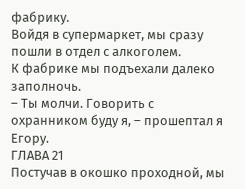фабрику.
Войдя в супермаркет, мы сразу пошли в отдел с алкоголем.
К фабрике мы подъехали далеко заполночь.
– Ты молчи. Говорить с охранником буду я, – прошептал я Егору.
ГЛАВА 21
Постучав в окошко проходной, мы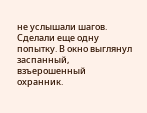не услышали шагов. Сделали еще одну попытку. В окно выглянул заспанный, взъерошенный охранник.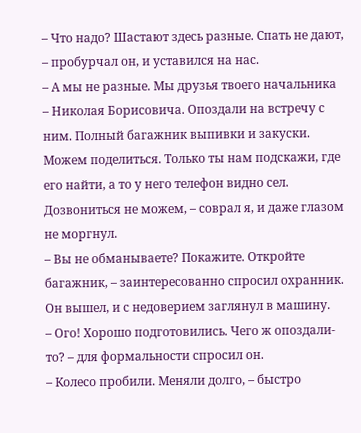– Что надо? Шастают здесь разные. Спать не дают, – пробурчал он, и уставился на нас.
– А мы не разные. Мы друзья твоего начальника – Николая Борисовича. Опоздали на встречу с ним. Полный багажник выпивки и закуски. Можем поделиться. Только ты нам подскажи, где его найти, а то у него телефон видно сел. Дозвониться не можем, – соврал я, и даже глазом не моргнул.
– Вы не обманываете? Покажите. Откройте багажник, – заинтересованно спросил охранник.
Он вышел, и с недоверием заглянул в машину.
– Ого! Хорошо подготовились. Чего ж опоздали-то? – для формальности спросил он.
– Колесо пробили. Меняли долго, – быстро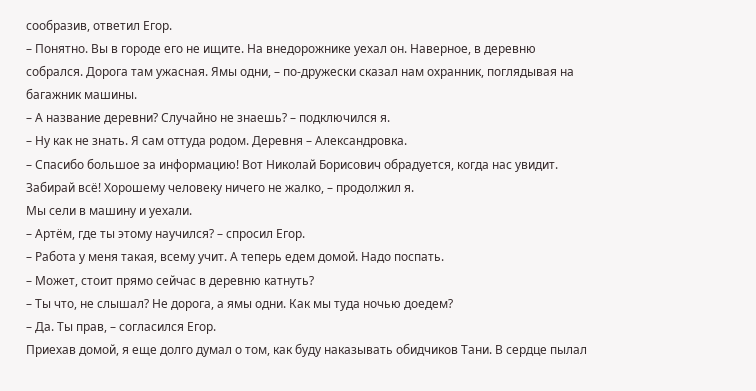сообразив, ответил Егор.
– Понятно. Вы в городе его не ищите. На внедорожнике уехал он. Наверное, в деревню собрался. Дорога там ужасная. Ямы одни, – по-дружески сказал нам охранник, поглядывая на багажник машины.
– А название деревни? Случайно не знаешь? – подключился я.
– Ну как не знать. Я сам оттуда родом. Деревня – Александровка.
– Спасибо большое за информацию! Вот Николай Борисович обрадуется, когда нас увидит. Забирай всё! Хорошему человеку ничего не жалко, – продолжил я.
Мы сели в машину и уехали.
– Артём, где ты этому научился? – спросил Егор.
– Работа у меня такая, всему учит. А теперь едем домой. Надо поспать.
– Может, стоит прямо сейчас в деревню катнуть?
– Ты что, не слышал? Не дорога, а ямы одни. Как мы туда ночью доедем?
– Да. Ты прав, – согласился Егор.
Приехав домой, я еще долго думал о том, как буду наказывать обидчиков Тани. В сердце пылал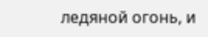ледяной огонь, и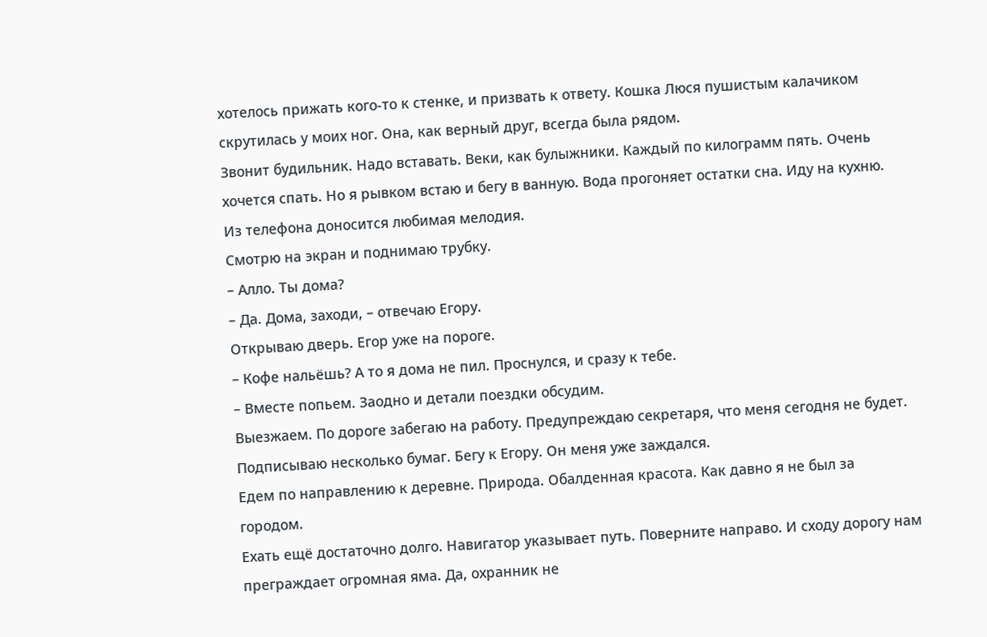хотелось прижать кого-то к стенке, и призвать к ответу. Кошка Люся пушистым калачиком скрутилась у моих ног. Она, как верный друг, всегда была рядом.
Звонит будильник. Надо вставать. Веки, как булыжники. Каждый по килограмм пять. Очень хочется спать. Но я рывком встаю и бегу в ванную. Вода прогоняет остатки сна. Иду на кухню.
Из телефона доносится любимая мелодия.
Смотрю на экран и поднимаю трубку.
– Алло. Ты дома?
– Да. Дома, заходи, – отвечаю Егору.
Открываю дверь. Егор уже на пороге.
– Кофе нальёшь? А то я дома не пил. Проснулся, и сразу к тебе.
– Вместе попьем. Заодно и детали поездки обсудим.
Выезжаем. По дороге забегаю на работу. Предупреждаю секретаря, что меня сегодня не будет. Подписываю несколько бумаг. Бегу к Егору. Он меня уже заждался.
Едем по направлению к деревне. Природа. Обалденная красота. Как давно я не был за городом.
Ехать ещё достаточно долго. Навигатор указывает путь. Поверните направо. И сходу дорогу нам преграждает огромная яма. Да, охранник не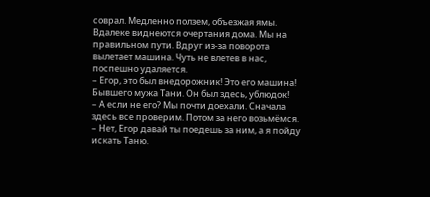соврал. Медленно ползем, объезжая ямы.
Вдалеке виднеются очертания дома. Мы на правильном пути. Вдруг из-за поворота вылетает машина. Чуть не влетев в нас, поспешно удаляется.
– Егор, это был внедорожник! Это его машина! Бывшего мужа Тани. Он был здесь, ублюдок!
– А если не его? Мы почти доехали. Сначала здесь все проверим. Потом за него возьмёмся.
– Нет, Егор давай ты поедешь за ним, а я пойду искать Таню.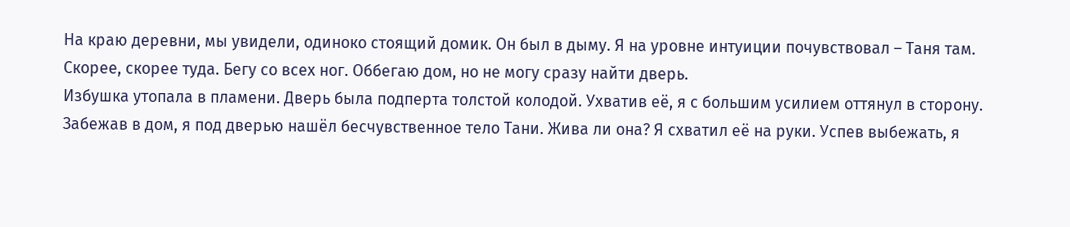На краю деревни, мы увидели, одиноко стоящий домик. Он был в дыму. Я на уровне интуиции почувствовал – Таня там.
Скорее, скорее туда. Бегу со всех ног. Оббегаю дом, но не могу сразу найти дверь.
Избушка утопала в пламени. Дверь была подперта толстой колодой. Ухватив её, я с большим усилием оттянул в сторону.
Забежав в дом, я под дверью нашёл бесчувственное тело Тани. Жива ли она? Я схватил её на руки. Успев выбежать, я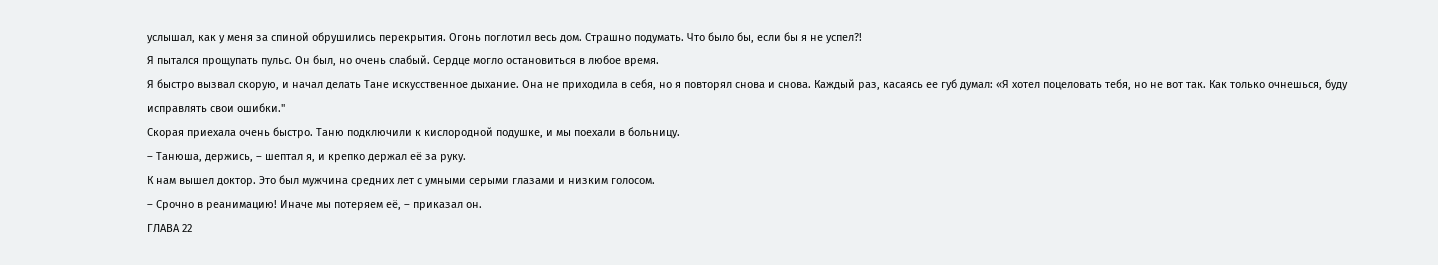услышал, как у меня за спиной обрушились перекрытия. Огонь поглотил весь дом. Страшно подумать. Что было бы, если бы я не успел?!
Я пытался прощупать пульс. Он был, но очень слабый. Сердце могло остановиться в любое время.
Я быстро вызвал скорую, и начал делать Тане искусственное дыхание. Она не приходила в себя, но я повторял снова и снова. Каждый раз, касаясь ее губ думал: «Я хотел поцеловать тебя, но не вот так. Как только очнешься, буду исправлять свои ошибки."
Скорая приехала очень быстро. Таню подключили к кислородной подушке, и мы поехали в больницу.
– Танюша, держись, – шептал я, и крепко держал её за руку.
К нам вышел доктор. Это был мужчина средних лет с умными серыми глазами и низким голосом.
– Срочно в реанимацию! Иначе мы потеряем её, – приказал он.
ГЛАВА 22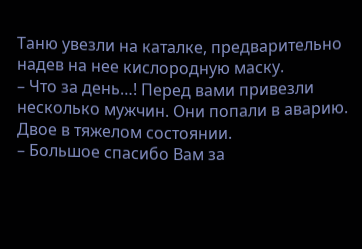Таню увезли на каталке, предварительно надев на нее кислородную маску.
– Что за день…! Перед вами привезли несколько мужчин. Они попали в аварию. Двое в тяжелом состоянии.
– Большое спасибо Вам за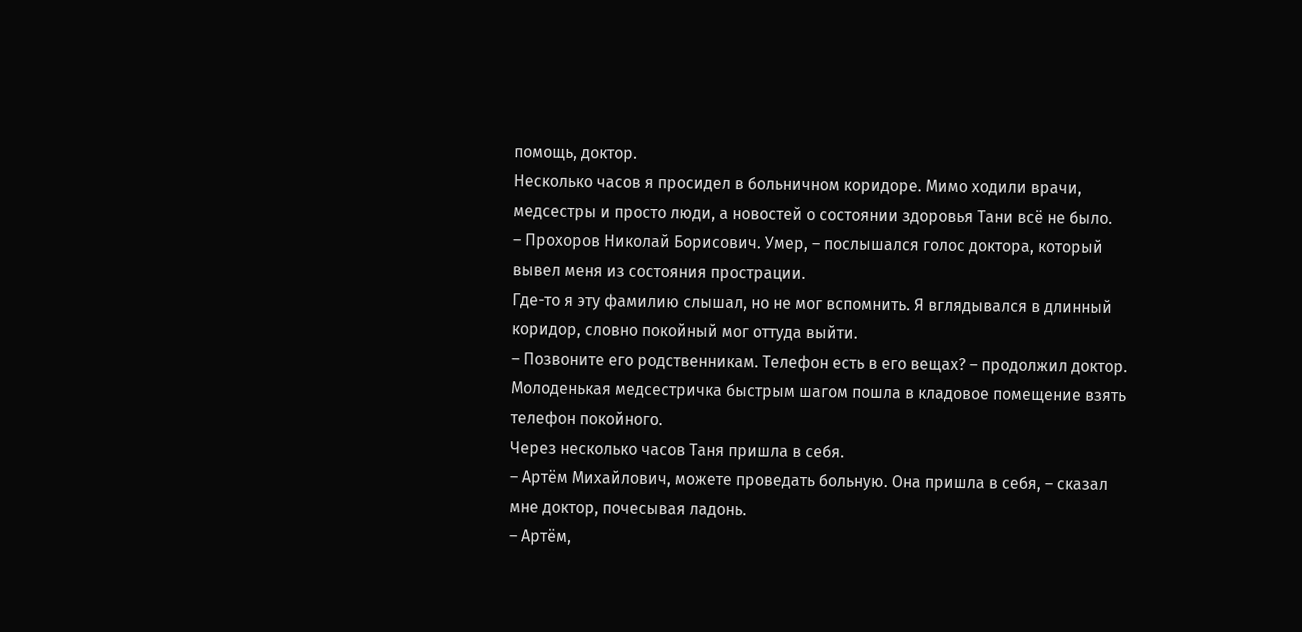помощь, доктор.
Несколько часов я просидел в больничном коридоре. Мимо ходили врачи, медсестры и просто люди, а новостей о состоянии здоровья Тани всё не было.
– Прохоров Николай Борисович. Умер, – послышался голос доктора, который вывел меня из состояния прострации.
Где-то я эту фамилию слышал, но не мог вспомнить. Я вглядывался в длинный коридор, словно покойный мог оттуда выйти.
– Позвоните его родственникам. Телефон есть в его вещах? – продолжил доктор.
Молоденькая медсестричка быстрым шагом пошла в кладовое помещение взять телефон покойного.
Через несколько часов Таня пришла в себя.
– Артём Михайлович, можете проведать больную. Она пришла в себя, – сказал мне доктор, почесывая ладонь.
– Артём,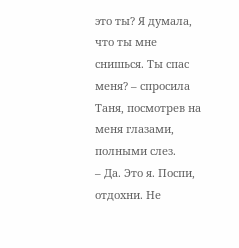это ты? Я думала, что ты мне снишься. Ты спас меня? – спросила Таня, посмотрев на меня глазами, полными слез.
– Да. Это я. Поспи, отдохни. Не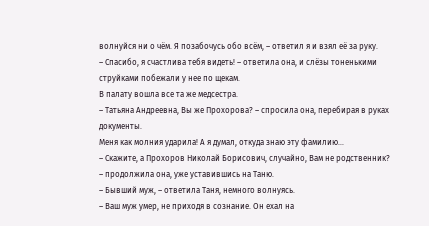волнуйся ни о чём. Я позабочусь обо всём, – ответил я и взял её за руку.
– Спасибо, я счастлива тебя видеть! – ответила она, и слёзы тоненькими струйками побежали у нее по щекам.
В палату вошла все та же медсестра.
– Татьяна Андреевна, Вы же Прохорова? – спросила она, перебирая в руках документы.
Меня как молния ударила! А я думал, откуда знаю эту фамилию…
– Скажите, а Прохоров Николай Борисович, случайно, Вам не родственник? – продолжила она, уже уставившись на Таню.
– Бывший муж, – ответила Таня, немного волнуясь.
– Ваш муж умер, не приходя в сознание. Он ехал на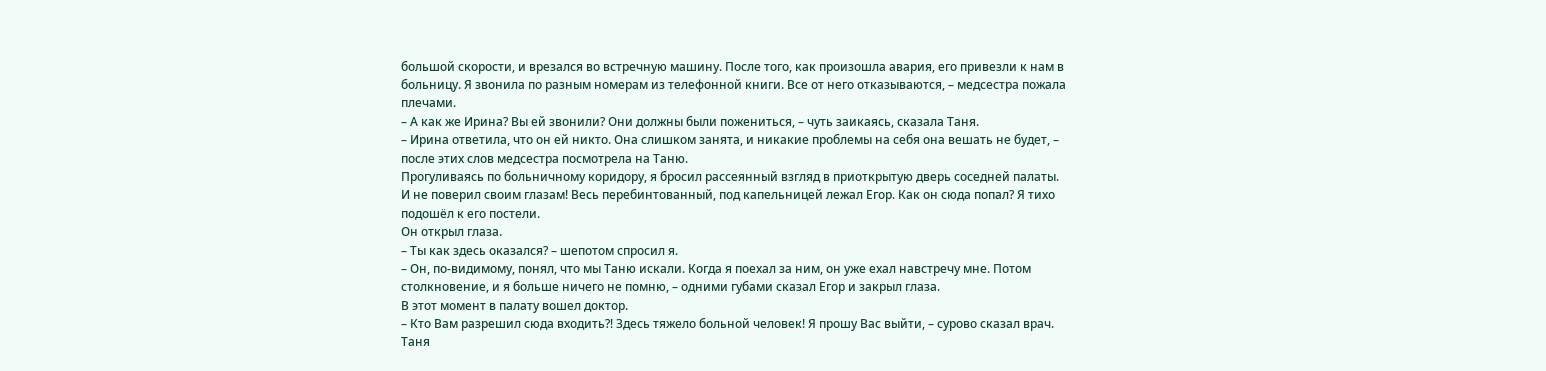большой скорости, и врезался во встречную машину. После того, как произошла авария, его привезли к нам в больницу. Я звонила по разным номерам из телефонной книги. Все от него отказываются, – медсестра пожала плечами.
– А как же Ирина? Вы ей звонили? Они должны были пожениться, – чуть заикаясь, сказала Таня.
– Ирина ответила, что он ей никто. Она слишком занята, и никакие проблемы на себя она вешать не будет, – после этих слов медсестра посмотрела на Таню.
Прогуливаясь по больничному коридору, я бросил рассеянный взгляд в приоткрытую дверь соседней палаты.
И не поверил своим глазам! Весь перебинтованный, под капельницей лежал Егор. Как он сюда попал? Я тихо подошёл к его постели.
Он открыл глаза.
– Ты как здесь оказался? – шепотом спросил я.
– Он, по-видимому, понял, что мы Таню искали. Когда я поехал за ним, он уже ехал навстречу мне. Потом столкновение, и я больше ничего не помню, – одними губами сказал Егор и закрыл глаза.
В этот момент в палату вошел доктор.
– Кто Вам разрешил сюда входить?! Здесь тяжело больной человек! Я прошу Вас выйти, – сурово сказал врач.
Таня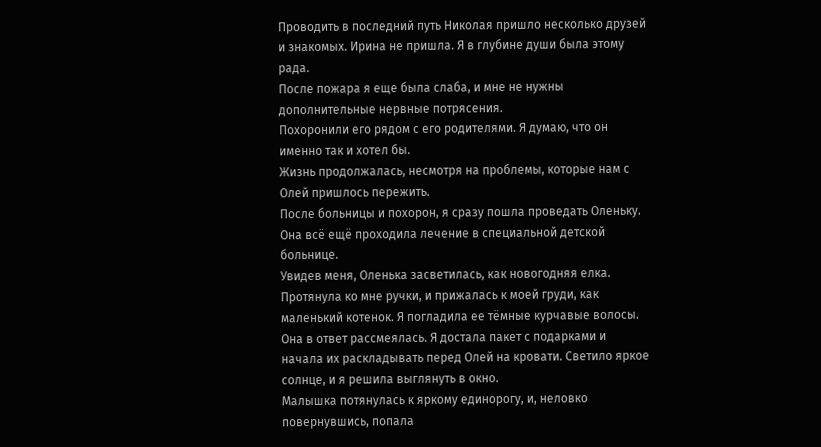Проводить в последний путь Николая пришло несколько друзей и знакомых. Ирина не пришла. Я в глубине души была этому рада.
После пожара я еще была слаба, и мне не нужны дополнительные нервные потрясения.
Похоронили его рядом с его родителями. Я думаю, что он именно так и хотел бы.
Жизнь продолжалась, несмотря на проблемы, которые нам с Олей пришлось пережить.
После больницы и похорон, я сразу пошла проведать Оленьку. Она всё ещё проходила лечение в специальной детской больнице.
Увидев меня, Оленька засветилась, как новогодняя елка. Протянула ко мне ручки, и прижалась к моей груди, как маленький котенок. Я погладила ее тёмные курчавые волосы. Она в ответ рассмеялась. Я достала пакет с подарками и начала их раскладывать перед Олей на кровати. Светило яркое солнце, и я решила выглянуть в окно.
Малышка потянулась к яркому единорогу, и, неловко повернувшись, попала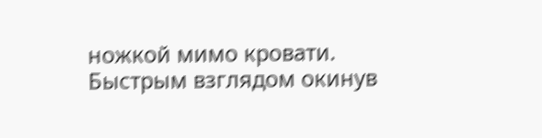ножкой мимо кровати. Быстрым взглядом окинув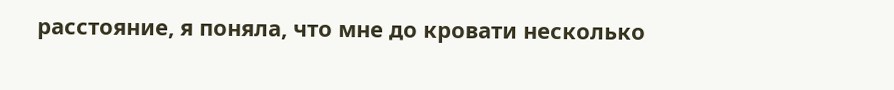расстояние, я поняла, что мне до кровати несколько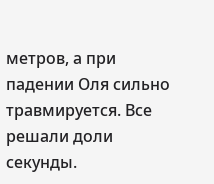метров, а при падении Оля сильно травмируется. Все решали доли секунды.